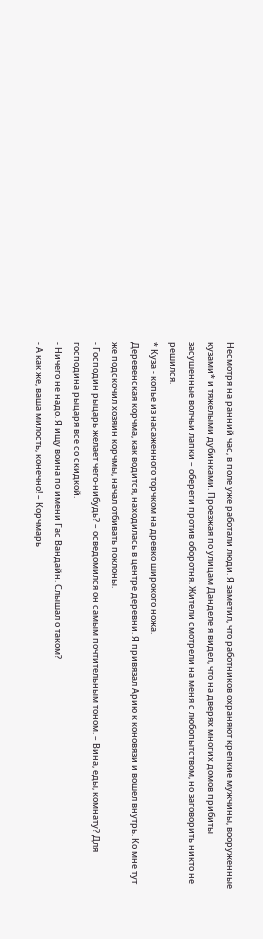Несмотря на ранний час, в поле уже работали люди. Я заметил, что работников охраняют крепкие мужчины, вооруженные кузами* и тяжелыми дубинками. Проезжая по улицам Данделе я видел, что на дверях многих домов прибиты засушенные волчьи лапки – обереги против оборотня. Жители смотрели на меня с любопытством, но заговорить никто не решился.
* Куза - копье из насаженного торчком на древко широкого ножа.
Деревенская корчма, как водится, находилась в центре деревни. Я привязал Арию к коновязи и вошел внутрь. Ко мне тут же подскочил хозяин корчмы, начал отбивать поклоны.
- Господин рыцарь желает чего-нибудь? – осведомился он самым почтительным тоном. – Вина, еды, комнату? Для господина рыцаря все со скидкой.
- Ничего не надо. Я ищу воина по имени Гас Вандайн. Слышал о таком?
- А как же, ваша милость, конечно! – Корчмарь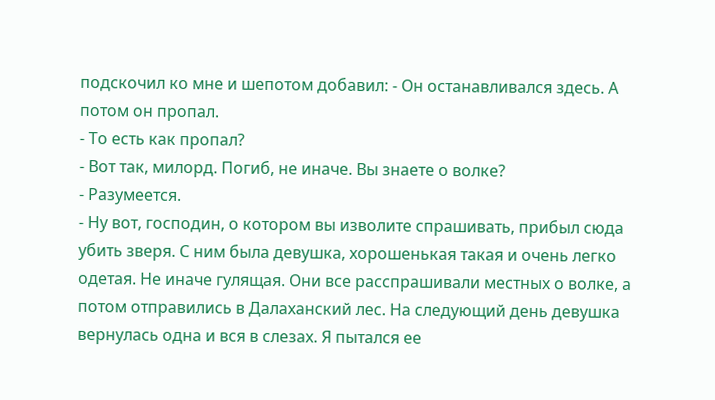подскочил ко мне и шепотом добавил: - Он останавливался здесь. А потом он пропал.
- То есть как пропал?
- Вот так, милорд. Погиб, не иначе. Вы знаете о волке?
- Разумеется.
- Ну вот, господин, о котором вы изволите спрашивать, прибыл сюда убить зверя. С ним была девушка, хорошенькая такая и очень легко одетая. Не иначе гулящая. Они все расспрашивали местных о волке, а потом отправились в Далаханский лес. На следующий день девушка вернулась одна и вся в слезах. Я пытался ее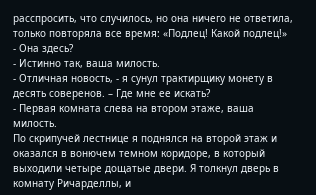расспросить, что случилось, но она ничего не ответила, только повторяла все время: «Подлец! Какой подлец!»
- Она здесь?
- Истинно так, ваша милость.
- Отличная новость, - я сунул трактирщику монету в десять соверенов. – Где мне ее искать?
- Первая комната слева на втором этаже, ваша милость.
По скрипучей лестнице я поднялся на второй этаж и оказался в вонючем темном коридоре, в который выходили четыре дощатые двери. Я толкнул дверь в комнату Ричарделлы, и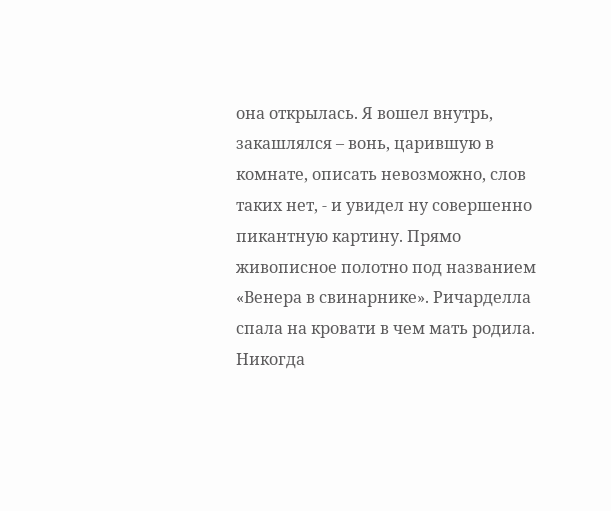она открылась. Я вошел внутрь, закашлялся – вонь, царившую в комнате, описать невозможно, слов таких нет, - и увидел ну совершенно пикантную картину. Прямо живописное полотно под названием «Венера в свинарнике». Ричарделла спала на кровати в чем мать родила. Никогда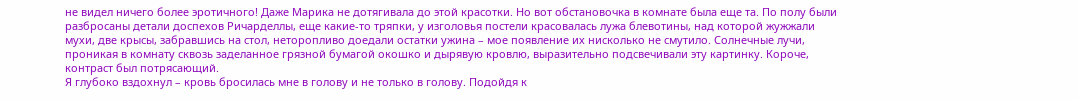не видел ничего более эротичного! Даже Марика не дотягивала до этой красотки. Но вот обстановочка в комнате была еще та. По полу были разбросаны детали доспехов Ричарделлы, еще какие-то тряпки, у изголовья постели красовалась лужа блевотины, над которой жужжали мухи, две крысы, забравшись на стол, неторопливо доедали остатки ужина – мое появление их нисколько не смутило. Солнечные лучи, проникая в комнату сквозь заделанное грязной бумагой окошко и дырявую кровлю, выразительно подсвечивали эту картинку. Короче, контраст был потрясающий.
Я глубоко вздохнул – кровь бросилась мне в голову и не только в голову. Подойдя к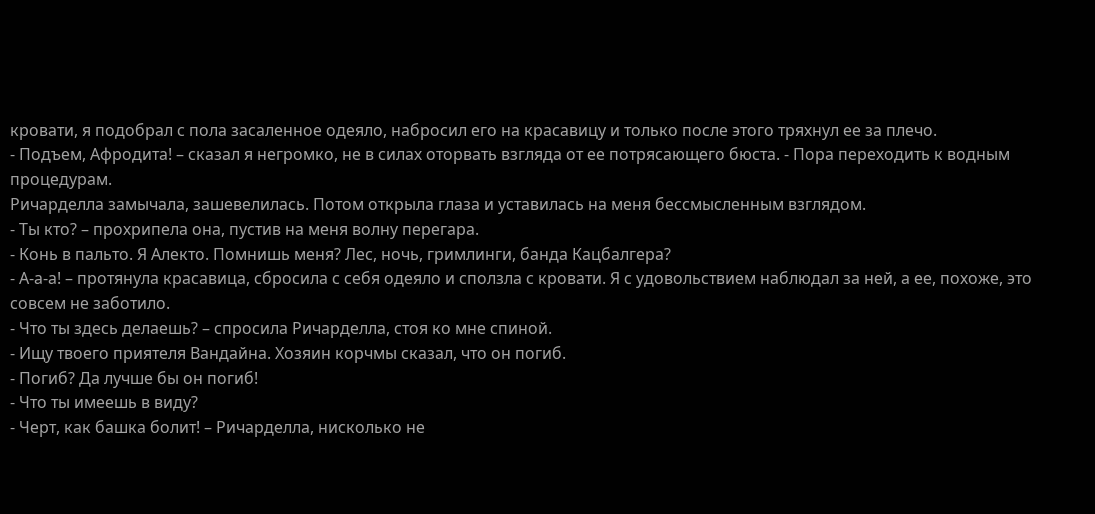кровати, я подобрал с пола засаленное одеяло, набросил его на красавицу и только после этого тряхнул ее за плечо.
- Подъем, Афродита! – сказал я негромко, не в силах оторвать взгляда от ее потрясающего бюста. - Пора переходить к водным процедурам.
Ричарделла замычала, зашевелилась. Потом открыла глаза и уставилась на меня бессмысленным взглядом.
- Ты кто? – прохрипела она, пустив на меня волну перегара.
- Конь в пальто. Я Алекто. Помнишь меня? Лес, ночь, гримлинги, банда Кацбалгера?
- А-а-а! – протянула красавица, сбросила с себя одеяло и сползла с кровати. Я с удовольствием наблюдал за ней, а ее, похоже, это совсем не заботило.
- Что ты здесь делаешь? – спросила Ричарделла, стоя ко мне спиной.
- Ищу твоего приятеля Вандайна. Хозяин корчмы сказал, что он погиб.
- Погиб? Да лучше бы он погиб!
- Что ты имеешь в виду?
- Черт, как башка болит! – Ричарделла, нисколько не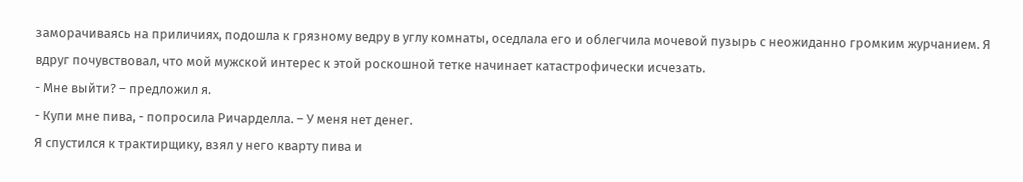заморачиваясь на приличиях, подошла к грязному ведру в углу комнаты, оседлала его и облегчила мочевой пузырь с неожиданно громким журчанием. Я вдруг почувствовал, что мой мужской интерес к этой роскошной тетке начинает катастрофически исчезать.
- Мне выйти? – предложил я.
- Купи мне пива, - попросила Ричарделла. – У меня нет денег.
Я спустился к трактирщику, взял у него кварту пива и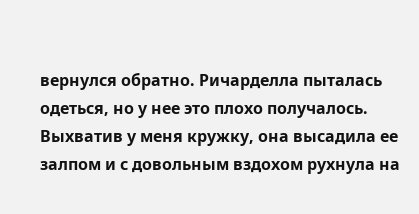вернулся обратно. Ричарделла пыталась одеться, но у нее это плохо получалось. Выхватив у меня кружку, она высадила ее залпом и с довольным вздохом рухнула на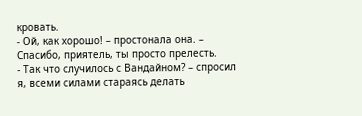кровать.
- Ой, как хорошо! – простонала она. – Спасибо, приятель, ты просто прелесть.
- Так что случилось с Вандайном? – спросил я, всеми силами стараясь делать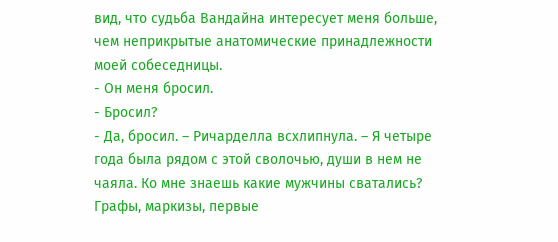вид, что судьба Вандайна интересует меня больше, чем неприкрытые анатомические принадлежности моей собеседницы.
- Он меня бросил.
- Бросил?
- Да, бросил. – Ричарделла всхлипнула. – Я четыре года была рядом с этой сволочью, души в нем не чаяла. Ко мне знаешь какие мужчины сватались? Графы, маркизы, первые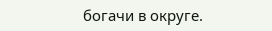богачи в округе.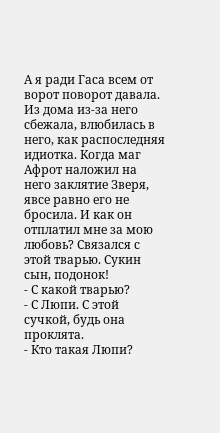А я ради Гаса всем от ворот поворот давала. Из дома из-за него сбежала, влюбилась в него, как распоследняя идиотка. Когда маг Афрот наложил на него заклятие Зверя, явсе равно его не бросила. И как он отплатил мне за мою любовь? Связался с этой тварью. Сукин сын, подонок!
- С какой тварью?
- С Люпи. С этой сучкой, будь она проклята.
- Кто такая Люпи?